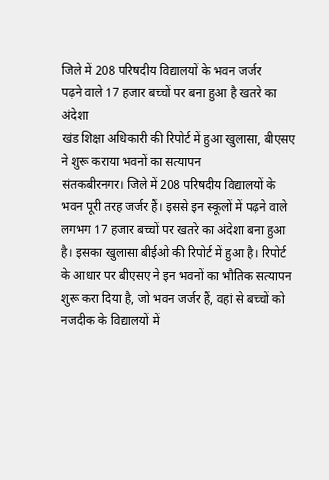जिले में 208 परिषदीय विद्यालयों के भवन जर्जर
पढ़ने वाले 17 हजार बच्चों पर बना हुआ है खतरे का अंदेशा
खंड शिक्षा अधिकारी की रिपोर्ट में हुआ खुलासा, बीएसए ने शुरू कराया भवनों का सत्यापन
संतकबीरनगर। जिले में 208 परिषदीय विद्यालयों के भवन पूरी तरह जर्जर हैं। इससे इन स्कूलों में पढ़ने वाले लगभग 17 हजार बच्चों पर खतरे का अंदेशा बना हुआ है। इसका खुलासा बीईओ की रिपोर्ट में हुआ है। रिपोर्ट के आधार पर बीएसए ने इन भवनों का भौतिक सत्यापन शुरू करा दिया है, जो भवन जर्जर हैं, वहां से बच्चों को नजदीक के विद्यालयों में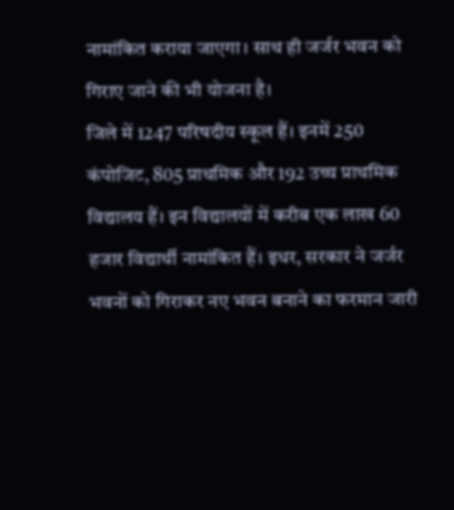नामांकित कराया जाएगा। साथ ही जर्जर भवन को गिराए जाने की भी योजना है।
जिले में 1247 परिषदीय स्कूल हैं। इनमें 250 कंपोजिट, 805 प्राथमिक और 192 उच्च प्राथमिक विद्यालय हैं। इन विद्यालयों में करीब एक लाख 60 हजार विद्यार्थी नामांकित हैं। इधर, सरकार ने जर्जर भवनों को गिराकर नए भवन बनाने का फरमान जारी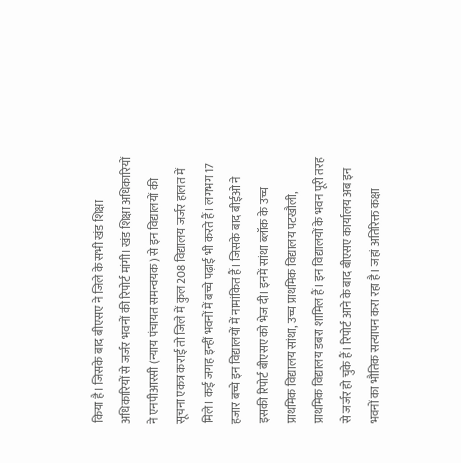किया है। जिसके बाद बीएसए ने जिले के सभी खंड शिक्षा अधिकारियों से जर्जर भवनों की रिपोर्ट मांगी। खंड शिक्षा अधिकारियों ने एनपीआरसी (न्याय पंचायत समन्वयक) से इन विद्यालयों की सूचना एकत्र कराई तो जिले में कुल 208 विद्यालय जर्जर हालत में मिले। कई जगह इन्हीं भवनों में बच्चे पढ़ाई भी करते हैं। लगभग 17 हजार बच्चे इन विद्यालयों में नामांकित हैं। जिसके बाद बीईओ ने इसकी रिपोर्ट बीएसए को भेज दी। इनमें सांथा ब्लॉक के उच्च प्राथमिक विद्यालय सांथा, उच्च प्राथमिक विद्यालय पटखौली, प्राथमिक विद्यालय डबरा शामिल हैं। इन विद्यालयों के भवन पूरी तरह से जर्जर हो चुके हैं। रिपोर्ट आने के बाद बीएसए कार्यालय अब इन भवनों का भौतिक सत्यापन करा रहा है। जहां अतिरिक्त कक्षा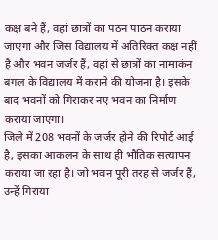कक्ष बने हैं, वहां छात्रों का पठन पाठन कराया जाएगा और जिस विद्यालय में अतिरिक्त कक्ष नहीं है और भवन जर्जर हैं, वहां से छात्रों का नामाकंन बगल के विद्यालय में कराने की योजना है। इसके बाद भवनों को गिराकर नए भवन का निर्माण कराया जाएगा।
जिले में 208 भवनों के जर्जर होने की रिपोर्ट आई है, इसका आकलन के साथ ही भौतिक सत्यापन कराया जा रहा है। जो भवन पूरी तरह से जर्जर हैं, उन्हें गिराया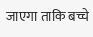जाएगा ताकि बच्चे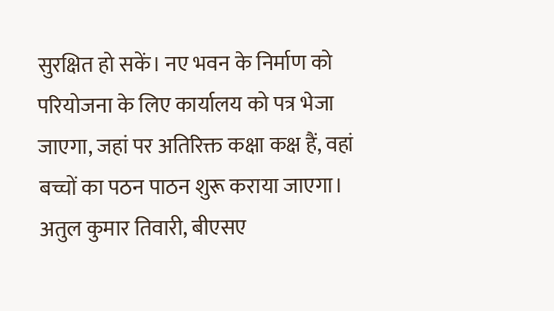सुरक्षित हो सकें। नए भवन के निर्माण को परियोजना के लिए कार्यालय को पत्र भेजा जाएगा, जहां पर अतिरिक्त कक्षा कक्ष हैं, वहां बच्चों का पठन पाठन शुरू कराया जाएगा।
अतुल कुमार तिवारी, बीएसए